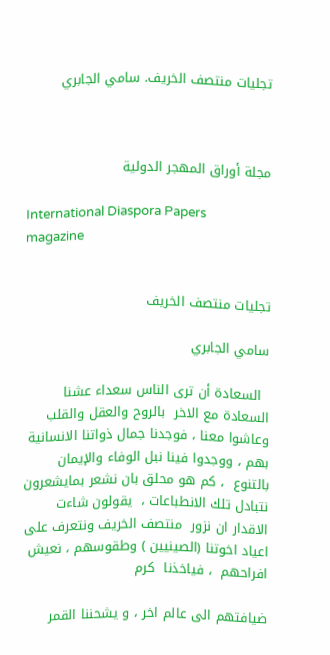تجليات منتصف الخريف. سامي الجابري



مجلة أوراق المهجر الدولية

International Diaspora Papers  magazine


تجليات منتصف الخريف

سامي الجابري

  السعادة أن ترى الناس سعداء عشنا السعادة مع الاخر  بالروح والعقل والقلب  وعاشوا معنا ، فوجدنا جمال ذواتنا الانسانية بهم ، ووجدوا فينا نبل الوفاء والإيمان  بالتنوع  ، كم هو محلق بان نشعر بمايشعرون  نتبادل تلك الانطباعات ،  يقولون شاءت الاقدار ان نزور  منتصف الخريف ونتعرف على اعياد اخوتنا (الصينيين ) وطقوسهم ، نعيش افراحهم  ، فياخذنا  كرم

ضيافتهم الى عالم اخر ، و يشحننا القمر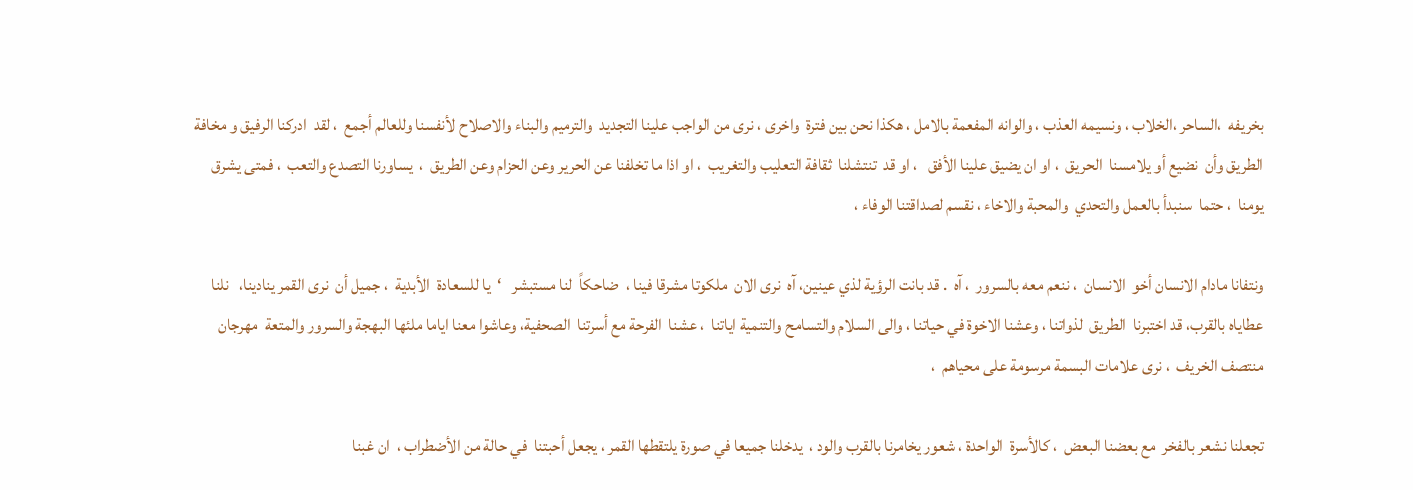بخريفه  ،الساحر ،الخلاب ، ونسيمه العذب ، والوانه المفعمة بالامل ، هكذا نحن بين فترة  واخرى ، نرى من الواجب علينا التجديد  والترميم والبناء والاصلاح لأنفسنا وللعالم أجمع  ، لقد  ادركنا الرفيق و مخافة الطريق وأن  نضيع أو يلامسنا  الحريق  ، او ان يضيق علينا الأفق   ، او قد  تنتشلنا  ثقافة التعليب والتغريب  ، او اذا ما تخلفنا عن الحرير وعن الحزام وعن الطريق  ،  يساورنا التصدع والتعب  ، فمتى يشرق يومنا  ، حتما  سنبدأ بالعمل والتحدي  والمحبة والاخاء ، نقسم لصداقتنا الوفاء ،

ونتفانا مادام الانسان أخو  الانسان  ، ننعم معه بالسرور  ، آه  . قد بانت الرؤية لذي عينين، آه  نرى الان  ملكوتا مشرقا فينا ،  ضاحكاً  لنا مستبشر   ‘  يا للسعادة  الأبدية  ، جميل أن  نرى القمر ينادينا،   نلنا عطاياه بالقرب، قد اختبرنا  الطريق  لذواتنا ، وعشنا الاخوة في حياتنا ، والى السلام والتسامح والتنمية اياتنا  ، عشنا  الفرحة مع أسرتنا  الصحفية، وعاشوا معنا اياما ملئها البهجة والسرور والمتعة  مهرجان منتصف الخريف  ، نرى علامات البسمة مرسومة على محياهم  ،

تجعلنا نشعر بالفخر  مع بعضنا البعض  ، كالأسرة  الواحدة ، شعور يخامرنا بالقرب والود ،  يدخلنا جميعا في صورة يلتقطها القمر ، يجعل أحبتنا  في حالة من الأضطراب ،  ان غبنا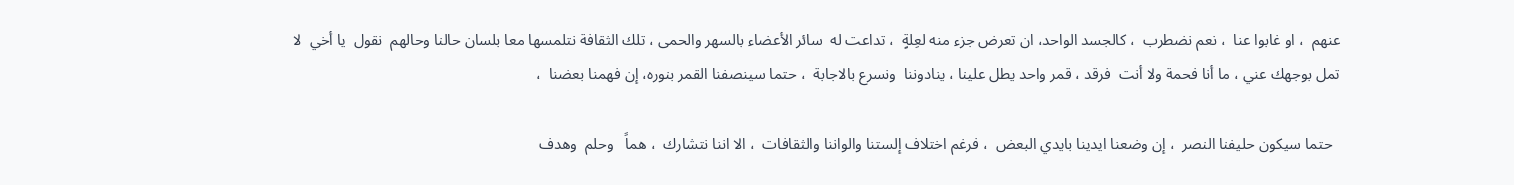عنهم  ، او غابوا عنا  ، نعم نضطرب  ، كالجسد الواحد، ان تعرض جزء منه لعِلةٍ  ، تداعت له  سائر الأعضاء بالسهر والحمى ، تلك الثقافة نتلمسها معا بلسان حالنا وحالهم  نقول  يا أخي  لا تمل بوجهك عني ، ما أنا فحمة ولا أنت  فرقد ، قمر واحد يطل علينا ، ينادوننا  ونسرع بالاجابة  ، حتما سينصفنا القمر بنوره، إن فهمنا بعضنا  ،

  حتما سيكون حليفنا النصر  ، إن وضعنا ايدينا بايدي البعض  ، فرغم اختلاف إلستنا والواننا والثقافات  ، الا اننا نتشارك  ، هماً   وحلم  وهدف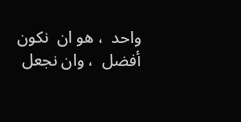واحد  ، هو ان  نكون أفضل  ، وان نجعل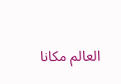العالم مكانا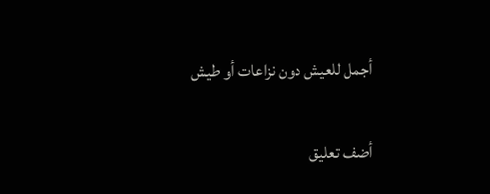أجمل للعيش دون نزاعات أو طيش

أضف تعليق